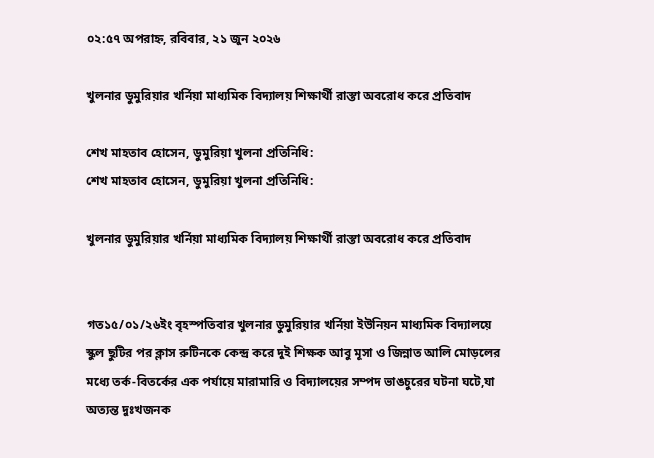০২:৫৭ অপরাহ্ন, রবিবার, ২১ জুন ২০২৬

খুলনার ডুমুরিয়ার খর্নিয়া মাধ্যমিক বিদ্যালয় শিক্ষার্থী রাস্তা অবরোধ করে প্রতিবাদ

শেখ মাহতাব হোসেন, ডুমুরিয়া খুলনা প্রতিনিধি:
শেখ মাহতাব হোসেন, ডুমুরিয়া খুলনা প্রতিনিধি:

খুলনার ডুমুরিয়ার খর্নিয়া মাধ্যমিক বিদ্যালয় শিক্ষার্থী রাস্তা অবরোধ করে প্রতিবাদ


গত১৫/০১/২৬ইং বৃহস্পতিবার খুলনার ডুমুরিয়ার খর্নিয়া ইউনিয়ন মাধ্যমিক বিদ্যালয়ে স্কুল ছুটির পর ক্লাস রুটিনকে কেন্দ্র করে দুই শিক্ষক আবু মূসা ও জিন্নাত আলি মোড়লের মধ্যে তর্ক-বিতর্কের এক পর্যায়ে মারামারি ও বিদ্যালয়ের সম্পদ ভাঙচুরের ঘটনা ঘটে,যা অত্যন্ত দুঃখজনক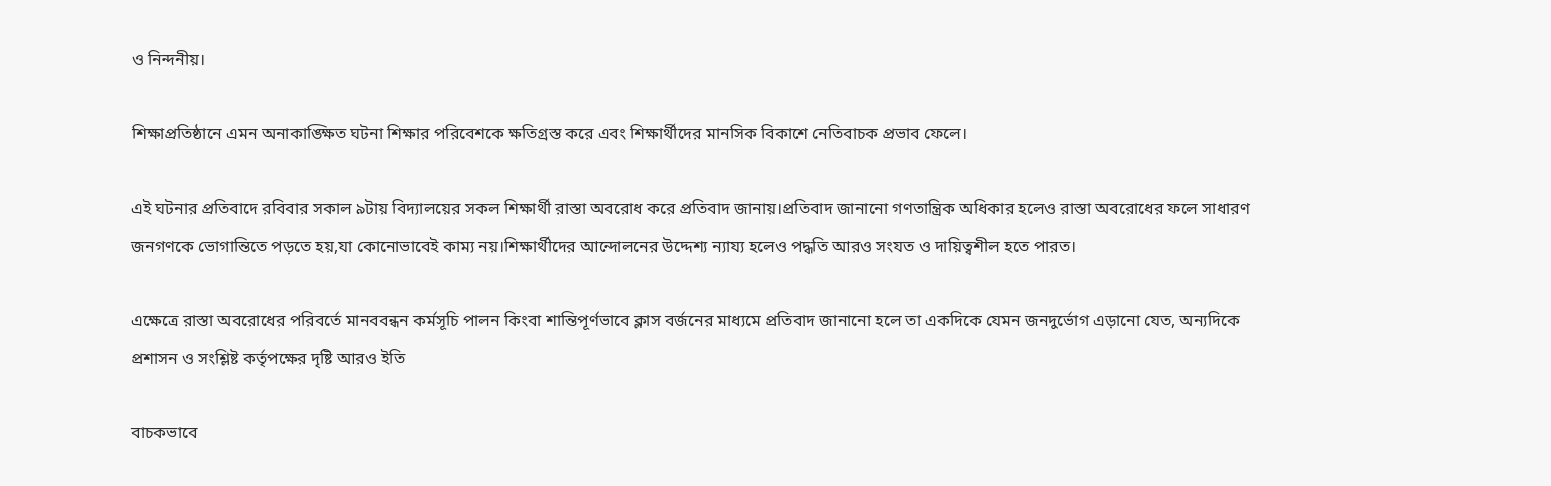ও নিন্দনীয়।

শিক্ষাপ্রতিষ্ঠানে এমন অনাকাঙ্ক্ষিত ঘটনা শিক্ষার পরিবেশকে ক্ষতিগ্রস্ত করে এবং শিক্ষার্থীদের মানসিক বিকাশে নেতিবাচক প্রভাব ফেলে।

এই ঘটনার প্রতিবাদে রবিবার সকাল ৯টায় বিদ্যালয়ের সকল শিক্ষার্থী রাস্তা অবরোধ করে প্রতিবাদ জানায়।প্রতিবাদ জানানো গণতান্ত্রিক অধিকার হলেও রাস্তা অবরোধের ফলে সাধারণ জনগণকে ভোগান্তিতে পড়তে হয়,যা কোনোভাবেই কাম্য নয়।শিক্ষার্থীদের আন্দোলনের উদ্দেশ্য ন্যায্য হলেও পদ্ধতি আরও সংযত ও দায়িত্বশীল হতে পারত।

এক্ষেত্রে রাস্তা অবরোধের পরিবর্তে মানববন্ধন কর্মসূচি পালন কিংবা শান্তিপূর্ণভাবে ক্লাস বর্জনের মাধ্যমে প্রতিবাদ জানানো হলে তা একদিকে যেমন জনদুর্ভোগ এড়ানো যেত, অন্যদিকে প্রশাসন ও সংশ্লিষ্ট কর্তৃপক্ষের দৃষ্টি আরও ইতি

বাচকভাবে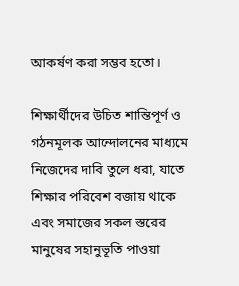আকর্ষণ করা সম্ভব হতো।

শিক্ষার্থীদের উচিত শান্তিপূর্ণ ও গঠনমূলক আন্দোলনের মাধ্যমে নিজেদের দাবি তুলে ধরা, যাতে শিক্ষার পরিবেশ বজায় থাকে এবং সমাজের সকল স্তরের মানুষের সহানুভূতি পাওয়া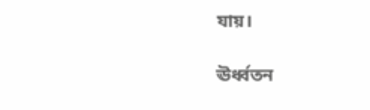যায়।

ঊর্ধ্বতন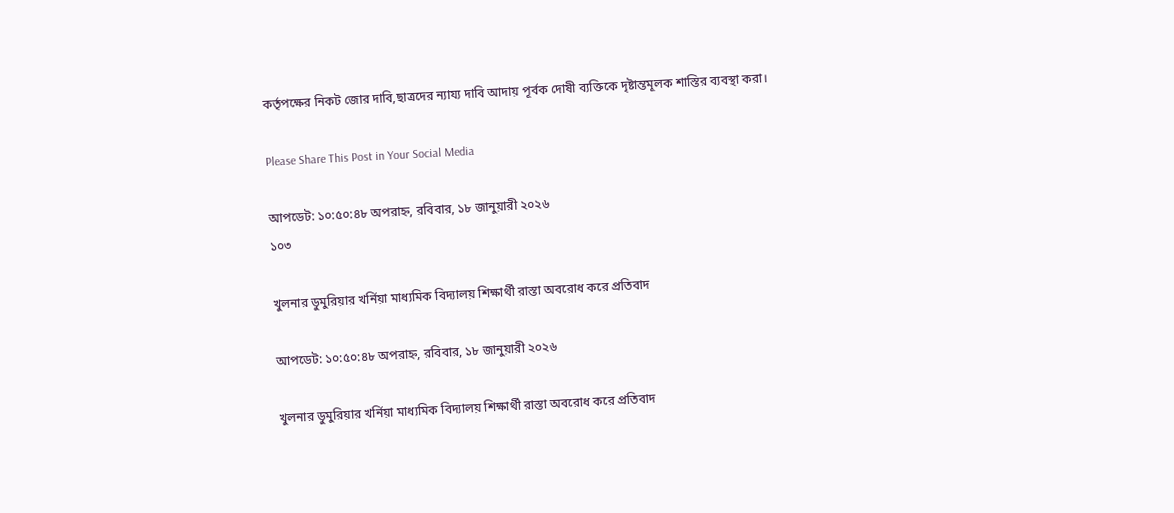কর্তৃপক্ষের নিকট জোর দাবি,ছাত্রদের ন্যায্য দাবি আদায় পূর্বক দোষী ব্যক্তিকে দৃষ্টান্তমূলক শাস্তির ব্যবস্থা করা।

Please Share This Post in Your Social Media

আপডেট: ১০:৫০:৪৮ অপরাহ্ন, রবিবার, ১৮ জানুয়ারী ২০২৬
১০৩

খুলনার ডুমুরিয়ার খর্নিয়া মাধ্যমিক বিদ্যালয় শিক্ষার্থী রাস্তা অবরোধ করে প্রতিবাদ

আপডেট: ১০:৫০:৪৮ অপরাহ্ন, রবিবার, ১৮ জানুয়ারী ২০২৬

খুলনার ডুমুরিয়ার খর্নিয়া মাধ্যমিক বিদ্যালয় শিক্ষার্থী রাস্তা অবরোধ করে প্রতিবাদ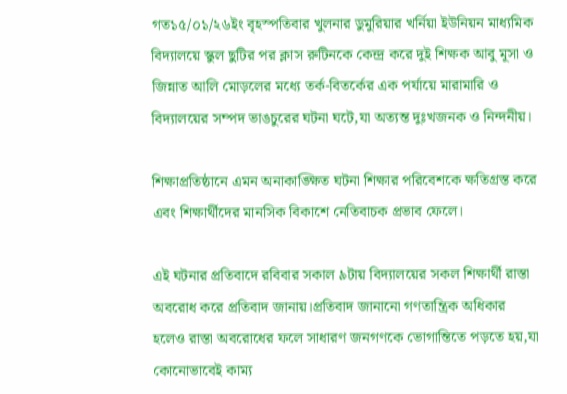গত১৫/০১/২৬ইং বৃহস্পতিবার খুলনার ডুমুরিয়ার খর্নিয়া ইউনিয়ন মাধ্যমিক বিদ্যালয়ে স্কুল ছুটির পর ক্লাস রুটিনকে কেন্দ্র করে দুই শিক্ষক আবু মূসা ও জিন্নাত আলি মোড়লের মধ্যে তর্ক-বিতর্কের এক পর্যায়ে মারামারি ও বিদ্যালয়ের সম্পদ ভাঙচুরের ঘটনা ঘটে,যা অত্যন্ত দুঃখজনক ও নিন্দনীয়।

শিক্ষাপ্রতিষ্ঠানে এমন অনাকাঙ্ক্ষিত ঘটনা শিক্ষার পরিবেশকে ক্ষতিগ্রস্ত করে এবং শিক্ষার্থীদের মানসিক বিকাশে নেতিবাচক প্রভাব ফেলে।

এই ঘটনার প্রতিবাদে রবিবার সকাল ৯টায় বিদ্যালয়ের সকল শিক্ষার্থী রাস্তা অবরোধ করে প্রতিবাদ জানায়।প্রতিবাদ জানানো গণতান্ত্রিক অধিকার হলেও রাস্তা অবরোধের ফলে সাধারণ জনগণকে ভোগান্তিতে পড়তে হয়,যা কোনোভাবেই কাম্য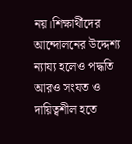নয়।শিক্ষার্থীদের আন্দোলনের উদ্দেশ্য ন্যায্য হলেও পদ্ধতি আরও সংযত ও দায়িত্বশীল হতে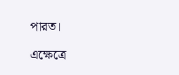পারত।

এক্ষেত্রে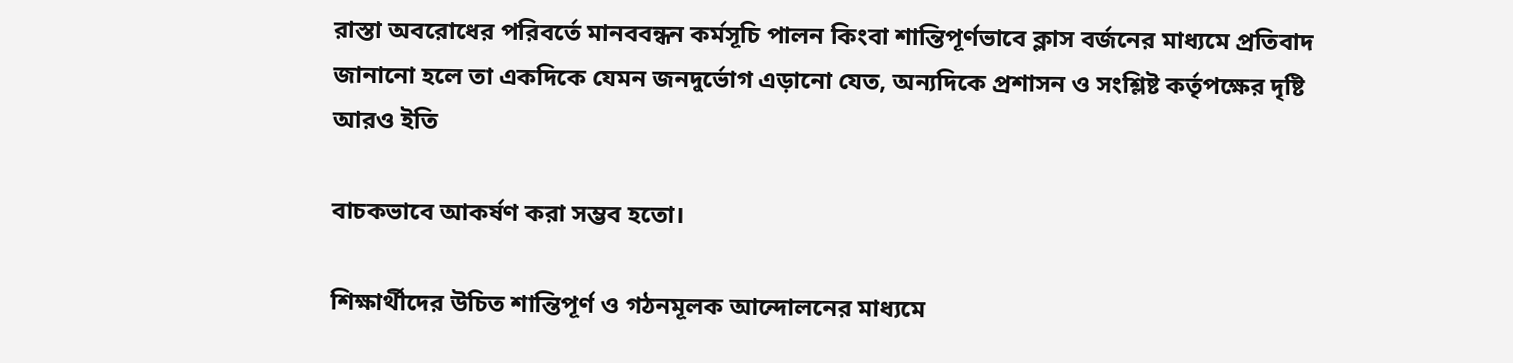রাস্তা অবরোধের পরিবর্তে মানববন্ধন কর্মসূচি পালন কিংবা শান্তিপূর্ণভাবে ক্লাস বর্জনের মাধ্যমে প্রতিবাদ জানানো হলে তা একদিকে যেমন জনদুর্ভোগ এড়ানো যেত, অন্যদিকে প্রশাসন ও সংশ্লিষ্ট কর্তৃপক্ষের দৃষ্টি আরও ইতি

বাচকভাবে আকর্ষণ করা সম্ভব হতো।

শিক্ষার্থীদের উচিত শান্তিপূর্ণ ও গঠনমূলক আন্দোলনের মাধ্যমে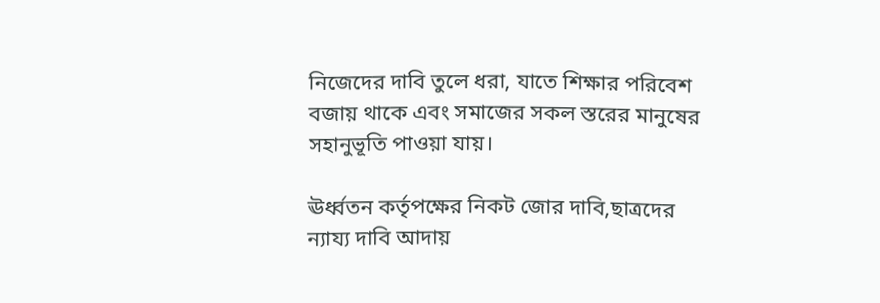নিজেদের দাবি তুলে ধরা, যাতে শিক্ষার পরিবেশ বজায় থাকে এবং সমাজের সকল স্তরের মানুষের সহানুভূতি পাওয়া যায়।

ঊর্ধ্বতন কর্তৃপক্ষের নিকট জোর দাবি,ছাত্রদের ন্যায্য দাবি আদায়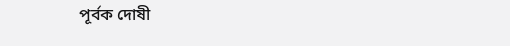পূর্বক দোষী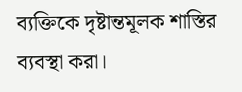ব্যক্তিকে দৃষ্টান্তমূলক শাস্তির ব্যবস্থা করা।